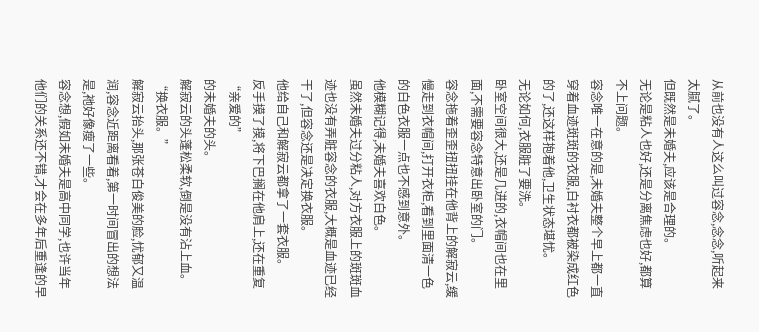从前也没有人这么叫过容念,念念,听起来太腻了。
但既然是未婚夫,应该是合理的。
无论是粘人也好,还是分离焦虑也好,都算不上问题。
容念唯一在意的是,未婚夫整个早上都一直穿着血迹斑斑的衣服,白衬衣都被染成红色的了,还这样抱着他,卫生状态堪忧。
无论如何,衣服脏了要洗。
卧室空间很大,还是几进的,衣帽间也在里面,不需要容念特意出卧室的门。
容念拖着歪歪扭扭挂在他背上的解寂云,缓慢走到衣帽间,打开衣柜,看到里面清一色的白色衣服一点也不感到意外。
他模糊记得,未婚夫喜欢白色。
虽然未婚夫过分粘人,对方衣服上的斑斑血迹也没有弄脏容念的衣服,大概是血迹已经干了,但容念还是决定换衣服。
他给自己和解寂云都拿了一套衣服。
反手摸了摸,将下巴搁在他肩上,还在重复“亲爱的”
的未婚夫的头。
解寂云的头蓬松柔软,倒是没有沾上血。
“换衣服。”
解寂云抬头,那张苍白俊美的脸,忧郁又温润,容念近距离看着,第一时间冒出的想法是,祂好像瘦了一些。
容念想,假如未婚夫是高中同学,也许当年他们的关系还不错,才会在多年后重逢的早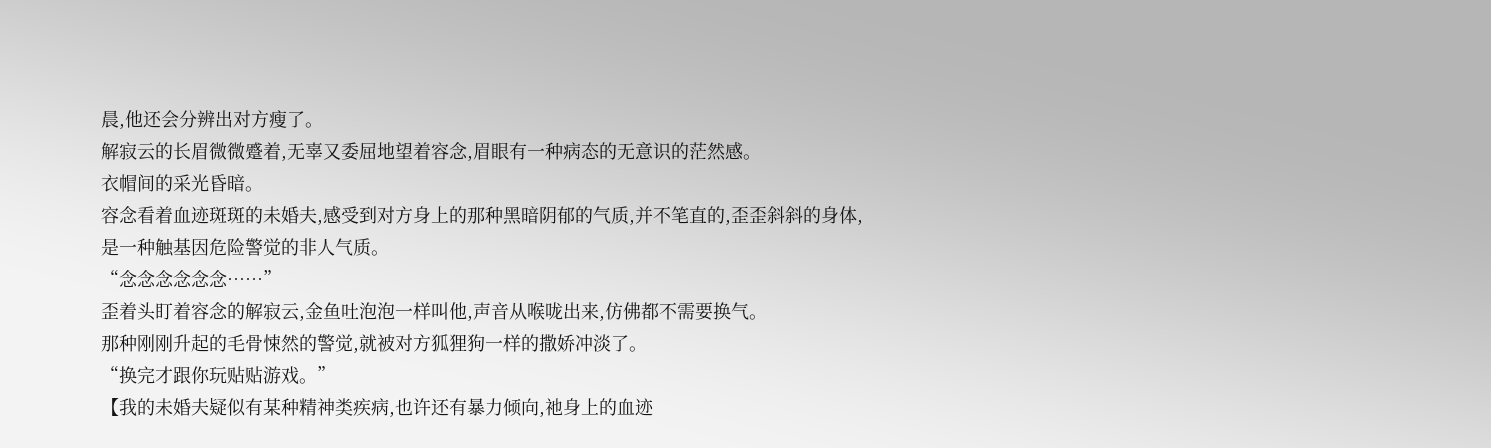晨,他还会分辨出对方瘦了。
解寂云的长眉微微蹙着,无辜又委屈地望着容念,眉眼有一种病态的无意识的茫然感。
衣帽间的采光昏暗。
容念看着血迹斑斑的未婚夫,感受到对方身上的那种黑暗阴郁的气质,并不笔直的,歪歪斜斜的身体,是一种触基因危险警觉的非人气质。
“念念念念念念……”
歪着头盯着容念的解寂云,金鱼吐泡泡一样叫他,声音从喉咙出来,仿佛都不需要换气。
那种刚刚升起的毛骨悚然的警觉,就被对方狐狸狗一样的撒娇冲淡了。
“换完才跟你玩贴贴游戏。”
【我的未婚夫疑似有某种精神类疾病,也许还有暴力倾向,祂身上的血迹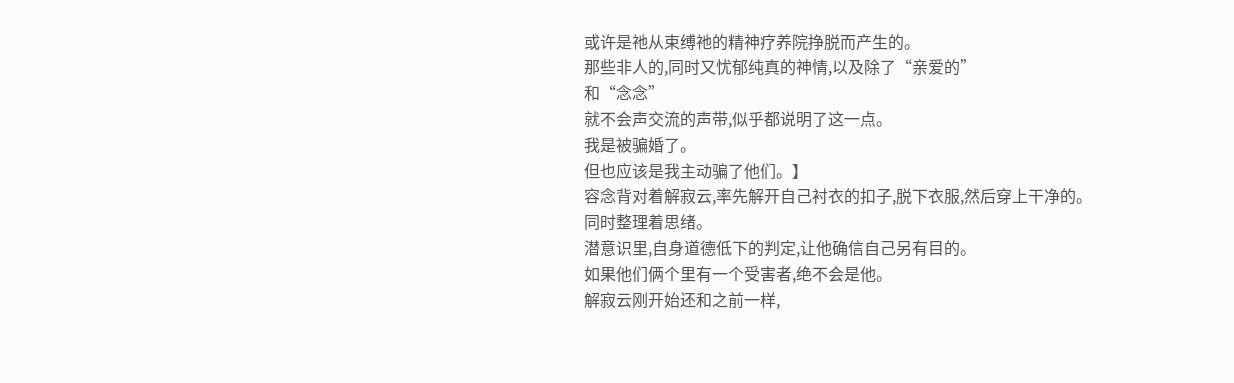或许是祂从束缚祂的精神疗养院挣脱而产生的。
那些非人的,同时又忧郁纯真的神情,以及除了“亲爱的”
和“念念”
就不会声交流的声带,似乎都说明了这一点。
我是被骗婚了。
但也应该是我主动骗了他们。】
容念背对着解寂云,率先解开自己衬衣的扣子,脱下衣服,然后穿上干净的。
同时整理着思绪。
潜意识里,自身道德低下的判定,让他确信自己另有目的。
如果他们俩个里有一个受害者,绝不会是他。
解寂云刚开始还和之前一样,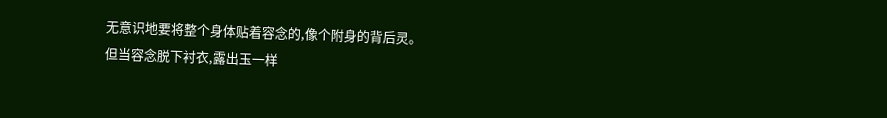无意识地要将整个身体贴着容念的,像个附身的背后灵。
但当容念脱下衬衣,露出玉一样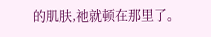的肌肤,祂就顿在那里了。